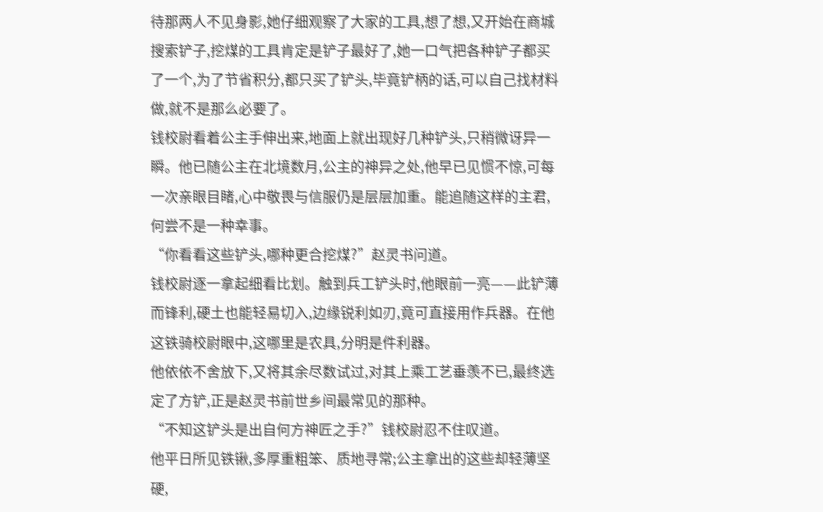待那两人不见身影,她仔细观察了大家的工具,想了想,又开始在商城搜索铲子,挖煤的工具肯定是铲子最好了,她一口气把各种铲子都买了一个,为了节省积分,都只买了铲头,毕竟铲柄的话,可以自己找材料做,就不是那么必要了。
钱校尉看着公主手伸出来,地面上就出现好几种铲头,只稍微讶异一瞬。他已随公主在北境数月,公主的神异之处,他早已见惯不惊,可每一次亲眼目睹,心中敬畏与信服仍是层层加重。能追随这样的主君,何尝不是一种幸事。
“你看看这些铲头,哪种更合挖煤?”赵灵书问道。
钱校尉逐一拿起细看比划。触到兵工铲头时,他眼前一亮——此铲薄而锋利,硬土也能轻易切入,边缘锐利如刃,竟可直接用作兵器。在他这铁骑校尉眼中,这哪里是农具,分明是件利器。
他依依不舍放下,又将其余尽数试过,对其上乘工艺垂羡不已,最终选定了方铲,正是赵灵书前世乡间最常见的那种。
“不知这铲头是出自何方神匠之手?”钱校尉忍不住叹道。
他平日所见铁锹,多厚重粗笨、质地寻常;公主拿出的这些却轻薄坚硬,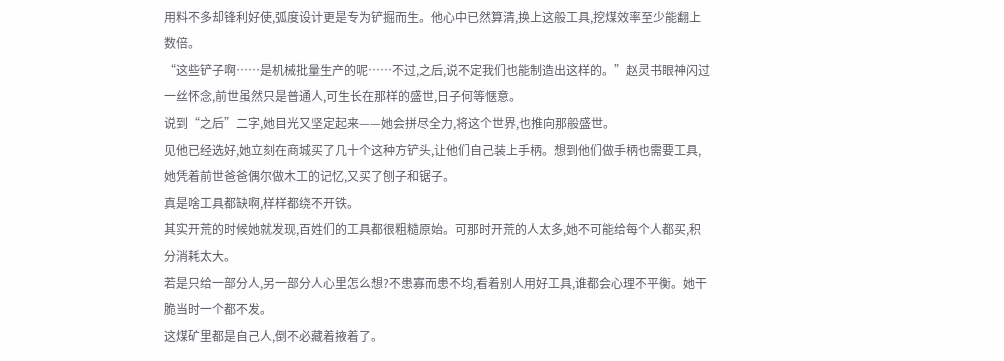用料不多却锋利好使,弧度设计更是专为铲掘而生。他心中已然算清,换上这般工具,挖煤效率至少能翻上数倍。
“这些铲子啊……是机械批量生产的呢……不过,之后,说不定我们也能制造出这样的。”赵灵书眼神闪过一丝怀念,前世虽然只是普通人,可生长在那样的盛世,日子何等惬意。
说到“之后”二字,她目光又坚定起来——她会拼尽全力,将这个世界,也推向那般盛世。
见他已经选好,她立刻在商城买了几十个这种方铲头,让他们自己装上手柄。想到他们做手柄也需要工具,她凭着前世爸爸偶尔做木工的记忆,又买了刨子和锯子。
真是啥工具都缺啊,样样都绕不开铁。
其实开荒的时候她就发现,百姓们的工具都很粗糙原始。可那时开荒的人太多,她不可能给每个人都买,积分消耗太大。
若是只给一部分人,另一部分人心里怎么想?不患寡而患不均,看着别人用好工具,谁都会心理不平衡。她干脆当时一个都不发。
这煤矿里都是自己人,倒不必藏着掖着了。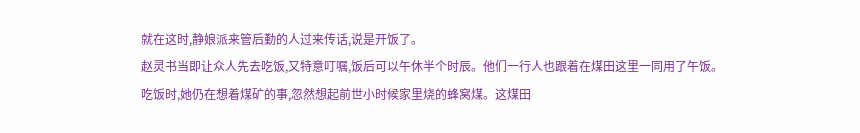就在这时,静娘派来管后勤的人过来传话,说是开饭了。
赵灵书当即让众人先去吃饭,又特意叮嘱,饭后可以午休半个时辰。他们一行人也跟着在煤田这里一同用了午饭。
吃饭时,她仍在想着煤矿的事,忽然想起前世小时候家里烧的蜂窝煤。这煤田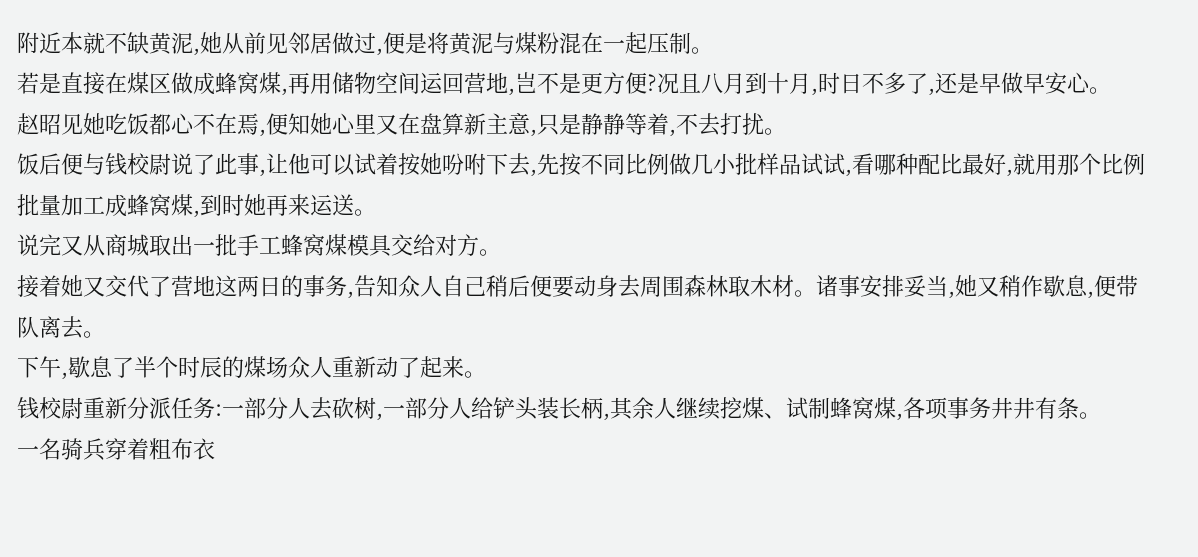附近本就不缺黄泥,她从前见邻居做过,便是将黄泥与煤粉混在一起压制。
若是直接在煤区做成蜂窝煤,再用储物空间运回营地,岂不是更方便?况且八月到十月,时日不多了,还是早做早安心。
赵昭见她吃饭都心不在焉,便知她心里又在盘算新主意,只是静静等着,不去打扰。
饭后便与钱校尉说了此事,让他可以试着按她吩咐下去,先按不同比例做几小批样品试试,看哪种配比最好,就用那个比例批量加工成蜂窝煤,到时她再来运送。
说完又从商城取出一批手工蜂窝煤模具交给对方。
接着她又交代了营地这两日的事务,告知众人自己稍后便要动身去周围森林取木材。诸事安排妥当,她又稍作歇息,便带队离去。
下午,歇息了半个时辰的煤场众人重新动了起来。
钱校尉重新分派任务:一部分人去砍树,一部分人给铲头装长柄,其余人继续挖煤、试制蜂窝煤,各项事务井井有条。
一名骑兵穿着粗布衣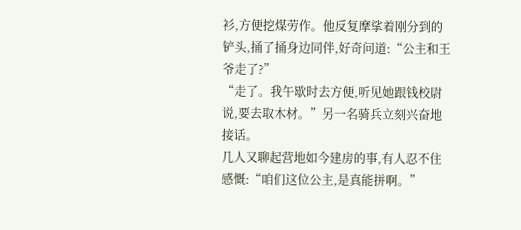衫,方便挖煤劳作。他反复摩挲着刚分到的铲头,捅了捅身边同伴,好奇问道:“公主和王爷走了?”
“走了。我午歇时去方便,听见她跟钱校尉说,要去取木材。”另一名骑兵立刻兴奋地接话。
几人又聊起营地如今建房的事,有人忍不住感慨:“咱们这位公主,是真能拼啊。”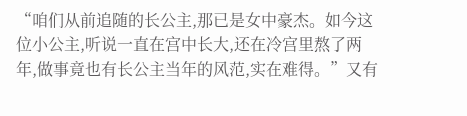“咱们从前追随的长公主,那已是女中豪杰。如今这位小公主,听说一直在宫中长大,还在冷宫里熬了两年,做事竟也有长公主当年的风范,实在难得。”又有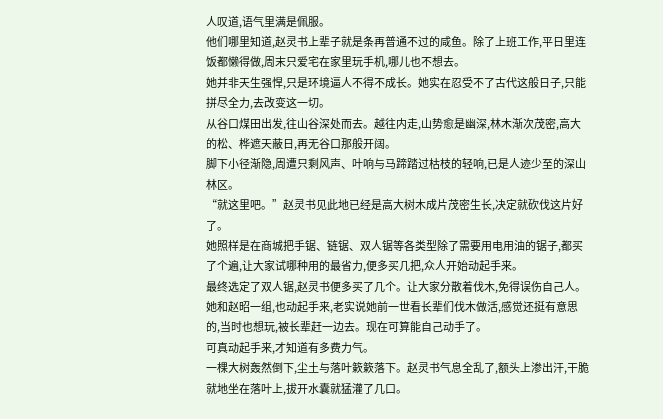人叹道,语气里满是佩服。
他们哪里知道,赵灵书上辈子就是条再普通不过的咸鱼。除了上班工作,平日里连饭都懒得做,周末只爱宅在家里玩手机,哪儿也不想去。
她并非天生强悍,只是环境逼人不得不成长。她实在忍受不了古代这般日子,只能拼尽全力,去改变这一切。
从谷口煤田出发,往山谷深处而去。越往内走,山势愈是幽深,林木渐次茂密,高大的松、桦遮天蔽日,再无谷口那般开阔。
脚下小径渐隐,周遭只剩风声、叶响与马蹄踏过枯枝的轻响,已是人迹少至的深山林区。
“就这里吧。”赵灵书见此地已经是高大树木成片茂密生长,决定就砍伐这片好了。
她照样是在商城把手锯、链锯、双人锯等各类型除了需要用电用油的锯子,都买了个遍,让大家试哪种用的最省力,便多买几把,众人开始动起手来。
最终选定了双人锯,赵灵书便多买了几个。让大家分散着伐木,免得误伤自己人。
她和赵昭一组,也动起手来,老实说她前一世看长辈们伐木做活,感觉还挺有意思的,当时也想玩,被长辈赶一边去。现在可算能自己动手了。
可真动起手来,才知道有多费力气。
一棵大树轰然倒下,尘土与落叶簌簌落下。赵灵书气息全乱了,额头上渗出汗,干脆就地坐在落叶上,拔开水囊就猛灌了几口。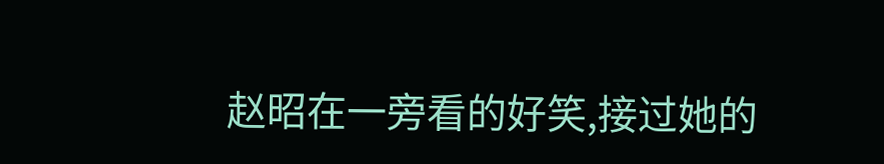赵昭在一旁看的好笑,接过她的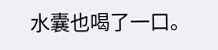水囊也喝了一口。